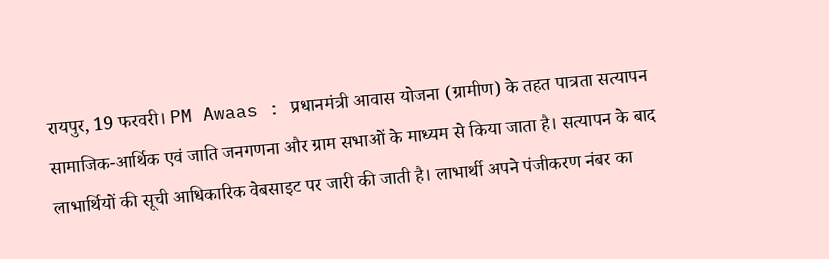रायपुर, 19 फरवरी। PM Awaas : प्रधानमंत्री आवास योजना (ग्रामीण) के तहत पात्रता सत्यापन सामाजिक-आर्थिक एवं जाति जनगणना और ग्राम सभाओं के माध्यम से किया जाता है। सत्यापन के बाद लाभार्थियों की सूची आधिकारिक वेबसाइट पर जारी की जाती है। लाभार्थी अपने पंजीकरण नंबर का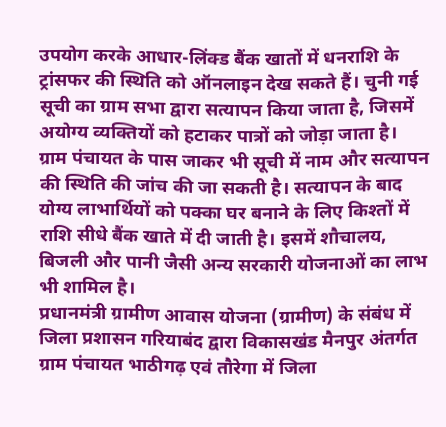उपयोग करके आधार-लिंक्ड बैंक खातों में धनराशि के ट्रांसफर की स्थिति को ऑनलाइन देख सकते हैं। चुनी गई सूची का ग्राम सभा द्वारा सत्यापन किया जाता है, जिसमें अयोग्य व्यक्तियों को हटाकर पात्रों को जोड़ा जाता है। ग्राम पंचायत के पास जाकर भी सूची में नाम और सत्यापन की स्थिति की जांच की जा सकती है। सत्यापन के बाद योग्य लाभार्थियों को पक्का घर बनाने के लिए किश्तों में राशि सीधे बैंक खाते में दी जाती है। इसमें शौचालय, बिजली और पानी जैसी अन्य सरकारी योजनाओं का लाभ भी शामिल है।
प्रधानमंत्री ग्रामीण आवास योजना (ग्रामीण) के संबंध में जिला प्रशासन गरियाबंद द्वारा विकासखंड मैनपुर अंतर्गत ग्राम पंचायत भाठीगढ़ एवं तौरेगा में जिला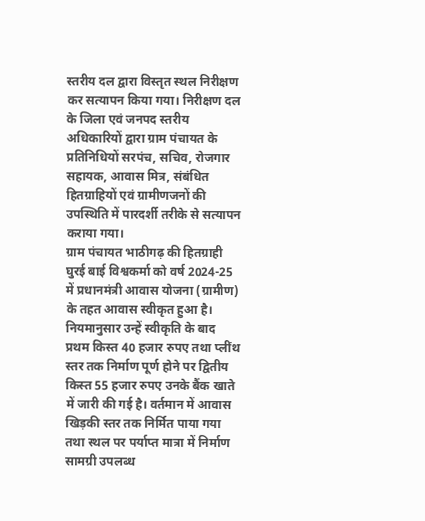स्तरीय दल द्वारा विस्तृत स्थल निरीक्षण कर सत्यापन किया गया। निरीक्षण दल के जिला एवं जनपद स्तरीय अधिकारियों द्वारा ग्राम पंचायत के प्रतिनिधियों सरपंच, सचिव, रोजगार सहायक, आवास मित्र, संबंधित हितग्राहियों एवं ग्रामीणजनों की उपस्थिति में पारदर्शी तरीके से सत्यापन कराया गया।
ग्राम पंचायत भाठीगढ़ की हितग्राही घुरई बाई विश्वकर्मा को वर्ष 2024-25 में प्रधानमंत्री आवास योजना (ग्रामीण) के तहत आवास स्वीकृत हुआ है। नियमानुसार उन्हें स्वीकृति के बाद प्रथम किस्त 40 हजार रुपए तथा प्लींथ स्तर तक निर्माण पूर्ण होने पर द्वितीय किस्त 55 हजार रुपए उनके बैंक खाते में जारी की गई है। वर्तमान में आवास खिड़की स्तर तक निर्मित पाया गया तथा स्थल पर पर्याप्त मात्रा में निर्माण सामग्री उपलब्ध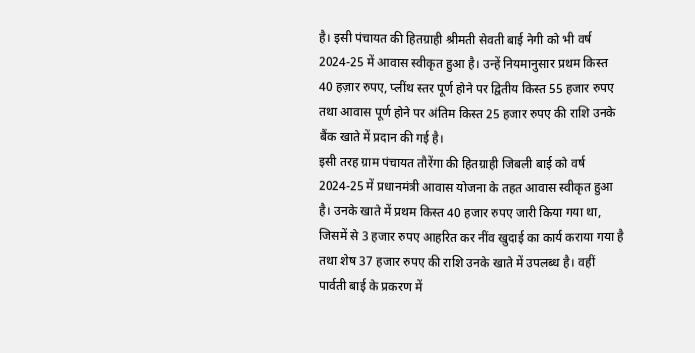है। इसी पंचायत की हितग्राही श्रीमती सेवती बाई नेगी को भी वर्ष 2024-25 में आवास स्वीकृत हुआ है। उन्हें नियमानुसार प्रथम किस्त 40 हज़ार रुपए, प्लींथ स्तर पूर्ण होने पर द्वितीय किस्त 55 हजार रुपए तथा आवास पूर्ण होने पर अंतिम किस्त 25 हजार रुपए की राशि उनके बैंक खाते में प्रदान की गई है।
इसी तरह ग्राम पंचायत तौरेंगा की हितग्राही जिबली बाई को वर्ष 2024-25 में प्रधानमंत्री आवास योजना के तहत आवास स्वीकृत हुआ है। उनके खाते में प्रथम किस्त 40 हजार रुपए जारी किया गया था, जिसमें से 3 हजार रुपए आहरित कर नींव खुदाई का कार्य कराया गया है तथा शेष 37 हजार रुपए की राशि उनके खाते में उपलब्ध है। वहीं पार्वती बाई के प्रकरण में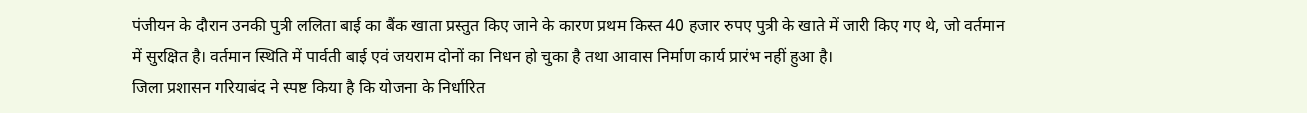पंजीयन के दौरान उनकी पुत्री ललिता बाई का बैंक खाता प्रस्तुत किए जाने के कारण प्रथम किस्त 40 हजार रुपए पुत्री के खाते में जारी किए गए थे, जो वर्तमान में सुरक्षित है। वर्तमान स्थिति में पार्वती बाई एवं जयराम दोनों का निधन हो चुका है तथा आवास निर्माण कार्य प्रारंभ नहीं हुआ है।
जिला प्रशासन गरियाबंद ने स्पष्ट किया है कि योजना के निर्धारित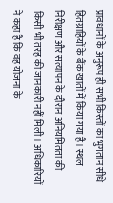प्रावधानों के अनुरूप ही सभी किस्तों का भुगतान सीधे हितग्राहियों के बैंक खातों में किया गया है। स्थल निरीक्षण और सत्यापन के दौरान अनियमितता की किसी भी तरह की जानकारी नहीं मिली। अधिकारियों ने कहा है कि वह योजना के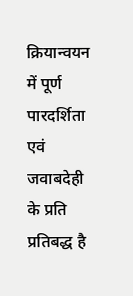क्रियान्वयन में पूर्ण पारदर्शिता एवं जवाबदेही के प्रति प्रतिबद्ध है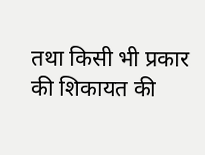तथा किसी भी प्रकार की शिकायत की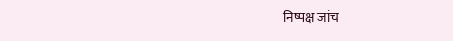निष्पक्ष जांच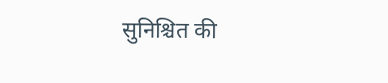सुनिश्चित की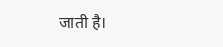जाती है।